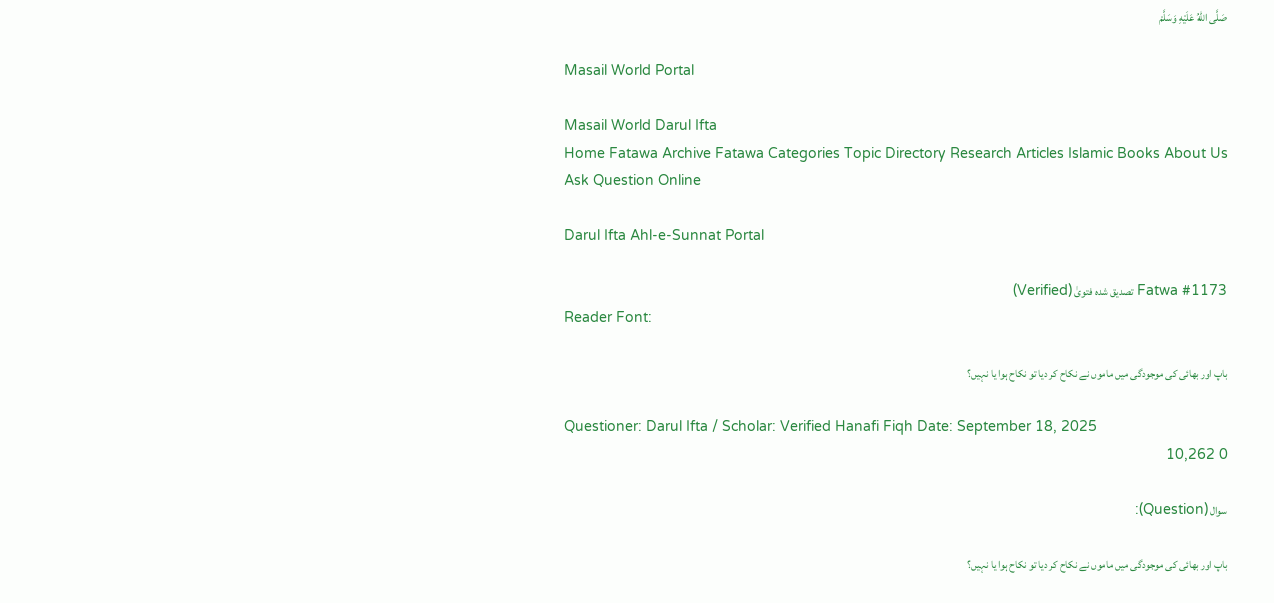صَلَّى اللّٰهُ عَلَيْهِ وَسَلَّمْ

Masail World Portal

Masail World Darul Ifta
Home Fatawa Archive Fatawa Categories Topic Directory Research Articles Islamic Books About Us
Ask Question Online

Darul Ifta Ahl-e-Sunnat Portal

Fatwa #1173 تصدیق شدہ فتویٰ (Verified)
Reader Font:

باپ اور بھائی کی موجودگی میں ماموں نے نکاح کر دیا تو نکاح ہوا یا نہیں؟

Questioner: Darul Ifta / Scholar: Verified Hanafi Fiqh Date: September 18, 2025
0 10,262

سوال (Question):

باپ اور بھائی کی موجودگی میں ماموں نے نکاح کر دیا تو نکاح ہوا یا نہیں؟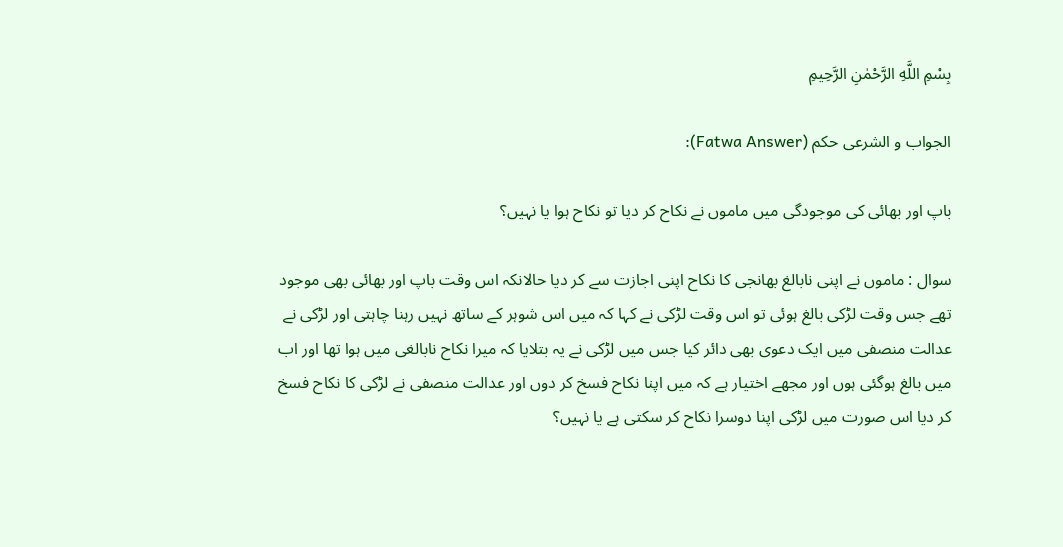بِسْمِ اللَّهِ الرَّحْمٰنِ الرَّحِيمِ

الجواب و الشرعی حکم (Fatwa Answer):

باپ اور بھائی کی موجودگی میں ماموں نے نکاح کر دیا تو نکاح ہوا یا نہیں؟

سوال : ماموں نے اپنی نابالغ بھانجی کا نکاح اپنی اجازت سے کر دیا حالانکہ اس وقت باپ اور بھائی بھی موجود تھے جس وقت لڑکی بالغ ہوئی تو اس وقت لڑکی نے کہا کہ میں اس شوہر کے ساتھ نہیں رہنا چاہتی اور لڑکی نے عدالت منصفی میں ایک دعوی بھی دائر کیا جس میں لڑکی نے یہ بتلایا کہ میرا نکاح نابالغی میں ہوا تھا اور اب میں بالغ ہوگئی ہوں اور مجھے اختیار ہے کہ میں اپنا نکاح فسخ کر دوں اور عدالت منصفی نے لڑکی کا نکاح فسخ کر دیا اس صورت میں لڑکی اپنا دوسرا نکاح کر سکتی ہے یا نہیں؟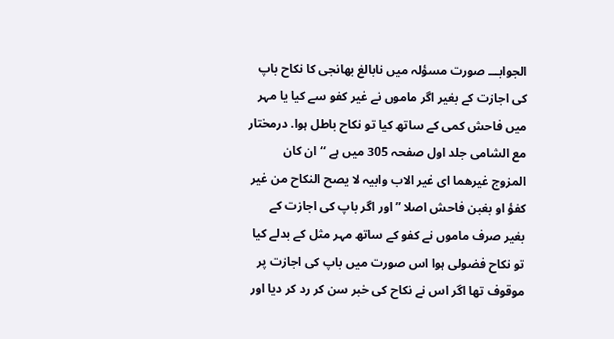الجوابـــ صورت مسؤلہ میں نابالغ بھانجی کا نکاح باپ کی اجازت کے بغیر اگر ماموں نے غیر کفو سے کیا یا مہر میں فاحش کمی کے ساتھ کیا تو نکاح باطل ہوا. درمختار مع الشامی جلد اول صفحہ 305 میں ہے ‘‘ ان کان المزوج غیرھما ای غیر الاب وابیہ لا یصح النکاح من غیر کفؤ او بغبن فاحش اصلا ” اور اگر باپ کی اجازت کے بغیر صرف ماموں نے کفو کے ساتھ مہر مثل کے بدلے کیا تو نکاح فضولی ہوا اس صورت میں باپ کی اجازت پر موقوف تھا اگر اس نے نکاح کی خبر سن کر رد کر دیا اور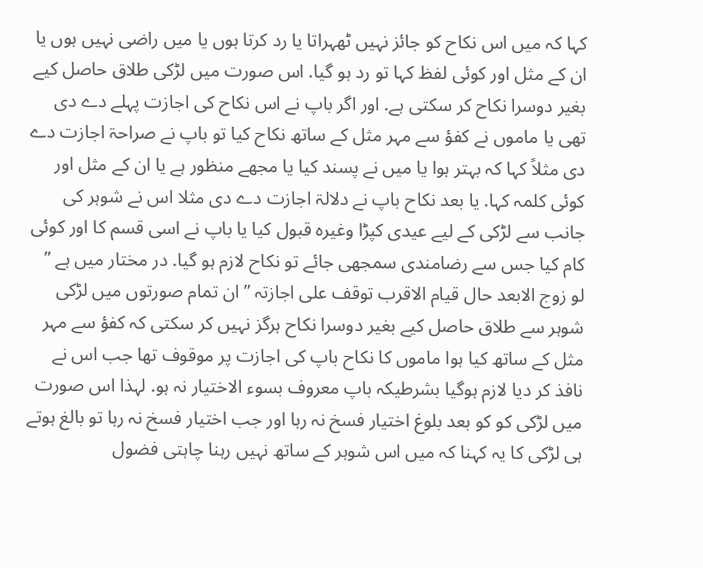کہا کہ میں اس نکاح کو جائز نہیں ٹھہراتا یا رد کرتا ہوں یا میں راضی نہیں ہوں یا ان کے مثل اور کوئی لفظ کہا تو رد ہو گیا. اس صورت میں لڑکی طلاق حاصل کیے بغیر دوسرا نکاح کر سکتی ہے. اور اگر باپ نے اس نکاح کی اجازت پہلے دے دی تھی یا ماموں نے کفؤ سے مہر مثل کے ساتھ نکاح کیا تو باپ نے صراحۃ اجازت دے دی مثلاً کہا کہ بہتر ہوا یا میں نے پسند کیا یا مجھے منظور ہے یا ان کے مثل اور کوئی کلمہ کہا. یا بعد نکاح باپ نے دلالۃ اجازت دے دی مثلا اس نے شوہر کی جانب سے لڑکی کے لیے عیدی کپڑا وغیرہ قبول کیا یا باپ نے اسی قسم کا اور کوئی کام کیا جس سے رضامندی سمجھی جائے تو نکاح لازم ہو گیا. در مختار میں ہے ” لو زوج الابعد حال قیام الاقرب توقف علی اجازتہ ” ان تمام صورتوں میں لڑکی شوہر سے طلاق حاصل کیے بغیر دوسرا نکاح ہرگز نہیں کر سکتی کہ کفؤ سے مہر مثل کے ساتھ کیا ہوا ماموں کا نکاح باپ کی اجازت پر موقوف تھا جب اس نے نافذ کر دیا لازم ہوگیا بشرطیکہ باپ معروف بسوء الاختیار نہ ہو. لہذا اس صورت میں لڑکی کو کو بعد بلوغ اختیار فسخ نہ رہا اور جب اختیار فسخ نہ رہا تو بالغ ہوتے ہی لڑکی کا یہ کہنا کہ میں اس شوہر کے ساتھ نہیں رہنا چاہتی فضول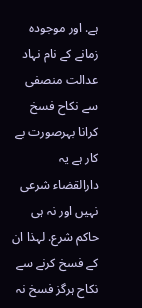ہے. اور موجودہ زمانے کے نام نہاد عدالت منصفی سے نکاح فسخ کرانا بہرصورت بے کار ہے یہ دارالقضاء شرعی نہیں اور نہ ہی حاکم شرع. لہذا ان کے فسخ کرنے سے نکاح ہرگز فسخ نہ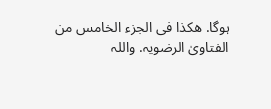ہوگا. ھکذا فی الجزء الخامس من الفتاویٰ الرضویہ. واللہ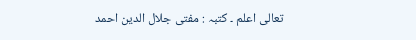تعالی اعلم ۔ کتبہ : مفتی جلال الدین احمد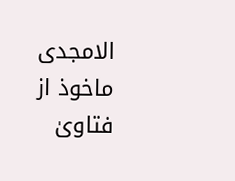الامجدی ماخوذ از فتاویٰ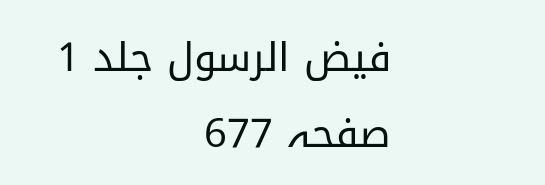فیض الرسول جلد 1 صفحہ 677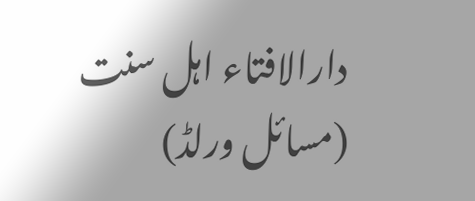دارالافتاء اہل سنت (مسائل ورلڈ)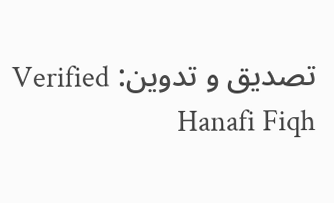تصدیق و تدوین: Verified Hanafi Fiqh